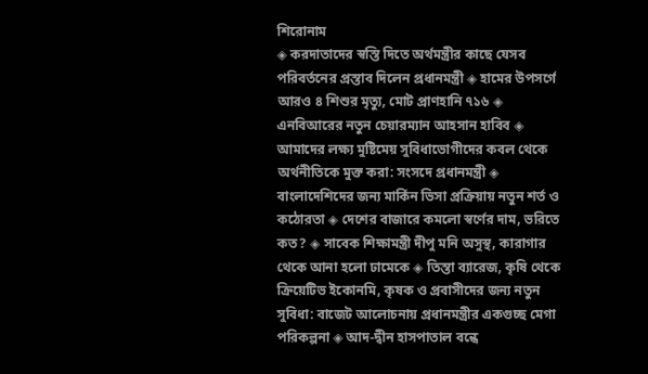শিরোনাম
◈ করদাতাদের স্বস্তি দিতে অর্থমন্ত্রীর কাছে যেসব পরিবর্তনের প্রস্তাব দিলেন প্রধানমন্ত্রী ◈ হামের উপসর্গে আরও ৪ শিশুর মৃত্যু, মোট প্রাণহানি ৭১৬ ◈ এনবিআরের নতুন চেয়ারম্যান আহসান হাবিব ◈ আমাদের লক্ষ্য মুষ্টিমেয় সুবিধাভোগীদের কবল থেকে অর্থনীতিকে মুক্ত করা: সংসদে প্রধানমন্ত্রী ◈ বাংলাদেশিদের জন্য মার্কিন ভিসা প্রক্রিয়ায় নতুন শর্ত ও কঠোরতা ◈ দেশের বাজারে কমলো স্বর্ণের দাম, ভরিতে কত? ◈ সাবেক শিক্ষামন্ত্রী দীপু মনি অসুস্থ, কারাগার থেকে আনা হলো ঢামেকে ◈ তিস্তা ব্যারেজ, কৃষি থেকে ক্রিয়েটিভ ইকোনমি, কৃষক ও প্রবাসীদের জন্য নতুন সুবিধা: বাজেট আলোচনায় প্রধানমন্ত্রীর একগুচ্ছ মেগা পরিকল্পনা ◈ আদ-দ্বীন হাসপাতাল বন্ধে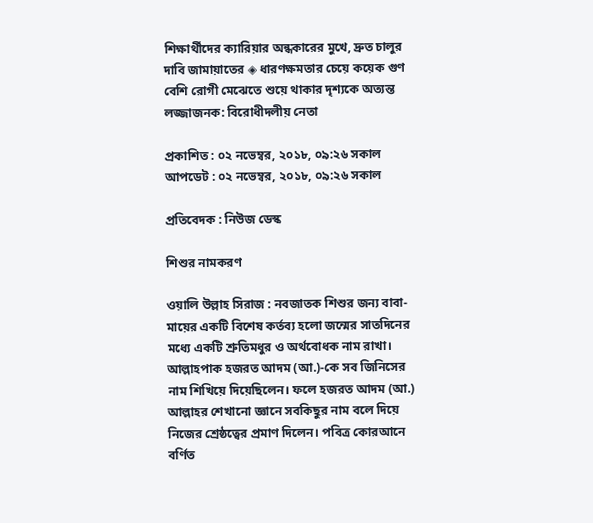শিক্ষার্থীদের ক্যারিয়ার অন্ধকারের মুখে, দ্রুত চালুর দাবি জামায়াতের ◈ ধারণক্ষমতার চেয়ে কয়েক গুণ বেশি রোগী মেঝেতে শুয়ে থাকার দৃশ্যকে অত্যন্ত লজ্জাজনক: বিরোধীদলীয় নেতা

প্রকাশিত : ০২ নভেম্বর, ২০১৮, ০৯:২৬ সকাল
আপডেট : ০২ নভেম্বর, ২০১৮, ০৯:২৬ সকাল

প্রতিবেদক : নিউজ ডেস্ক

শিশুর নামকরণ

ওয়ালি উল্লাহ সিরাজ : নবজাতক শিশুর জন্য বাবা-মায়ের একটি বিশেষ কর্তব্য হলো জন্মের সাতদিনের মধ্যে একটি শ্রুতিমধুর ও অর্থবোধক নাম রাখা। আল্লাহপাক হজরত আদম (আ.)-কে সব জিনিসের নাম শিখিয়ে দিয়েছিলেন। ফলে হজরত আদম (আ.) আল্লাহর শেখানো জ্ঞানে সবকিছুর নাম বলে দিয়ে নিজের শ্রেষ্ঠত্বের প্রমাণ দিলেন। পবিত্র কোরআনে বর্ণিত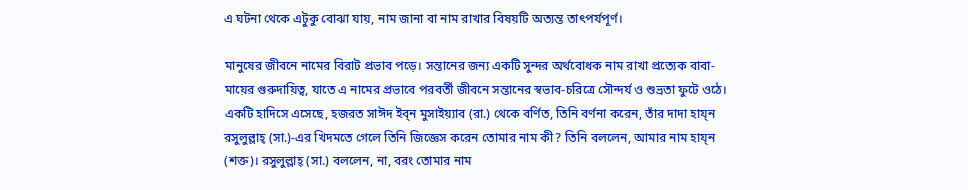এ ঘটনা থেকে এটুকু বোঝা যায়, নাম জানা বা নাম রাখার বিষয়টি অত্যন্ত তাৎপর্যপূর্ণ।

মানুষের জীবনে নামের বিরাট প্রভাব পড়ে। সন্তানের জন্য একটি সুন্দর অর্থবোধক নাম রাখা প্রত্যেক বাবা-মায়ের গুরুদায়িত্ব, যাতে এ নামের প্রভাবে পরবর্তী জীবনে সন্তানের স্বভাব-চরিত্রে সৌন্দর্য ও শুভ্রতা ফুটে ওঠে। একটি হাদিসে এসেছে, হজরত সাঈদ ইব্ন মুসাইয়্যাব (রা.) থেকে বর্ণিত, তিনি বর্ণনা করেন, তাঁর দাদা হায্ন রসুলুল্লাহ্ (সা.)-এর খিদমতে গেলে তিনি জিজ্ঞেস করেন তোমার নাম কী? তিনি বললেন, আমার নাম হায্ন (শক্ত)। রসুলুল্লাহ্ (সা.) বললেন, না, বরং তোমার নাম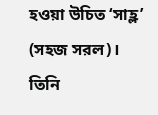হওয়া উচিত ‘সাহ্ল’ (সহজ সরল)। তিনি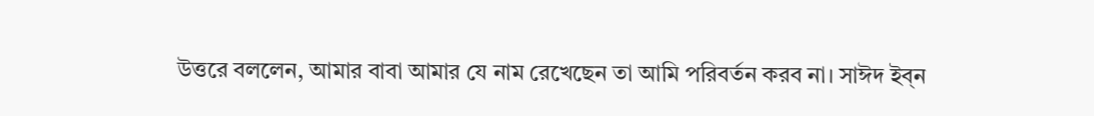উত্তরে বললেন, আমার বাবা আমার যে নাম রেখেছেন তা আমি পরিবর্তন করব না। সাঈদ ইব্ন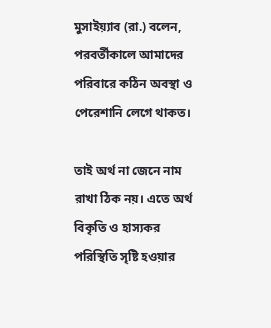মুসাইয়্যাব (রা.) বলেন, পরবর্তীকালে আমাদের পরিবারে কঠিন অবস্থা ও পেরেশানি লেগে থাকত।

তাই অর্থ না জেনে নাম রাখা ঠিক নয়। এতে অর্থ বিকৃতি ও হাস্যকর পরিস্থিতি সৃষ্টি হওয়ার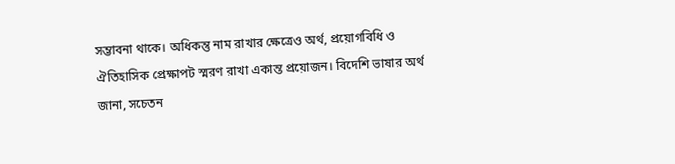সম্ভাবনা থাকে। অধিকন্তু নাম রাখার ক্ষেত্রেও অর্থ, প্রয়োগবিধি ও ঐতিহাসিক প্রেক্ষাপট স্মরণ রাখা একান্ত প্রয়োজন। বিদেশি ভাষার অর্থ জানা, সচেতন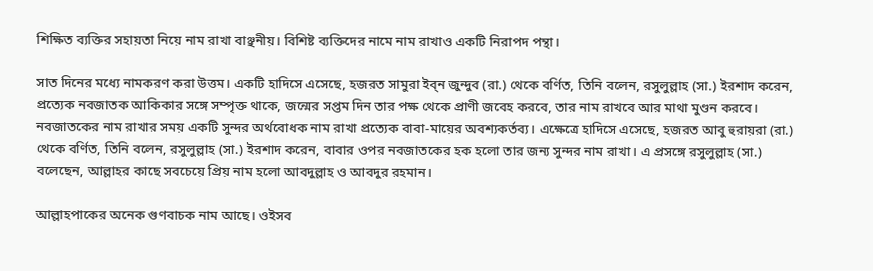শিক্ষিত ব্যক্তির সহায়তা নিয়ে নাম রাখা বাঞ্ছনীয়। বিশিষ্ট ব্যক্তিদের নামে নাম রাখাও একটি নিরাপদ পন্থা।

সাত দিনের মধ্যে নামকরণ করা উত্তম। একটি হাদিসে এসেছে, হজরত সামুরা ইব্ন জুন্দুব (রা.) থেকে বর্ণিত, তিনি বলেন, রসুলুল্লাহ (সা.) ইরশাদ করেন, প্রত্যেক নবজাতক আকিকার সঙ্গে সম্পৃক্ত থাকে, জন্মের সপ্তম দিন তার পক্ষ থেকে প্রাণী জবেহ করবে, তার নাম রাখবে আর মাথা মুণ্ডন করবে। নবজাতকের নাম রাখার সময় একটি সুন্দর অর্থবোধক নাম রাখা প্রত্যেক বাবা-মায়ের অবশ্যকর্তব্য। এক্ষেত্রে হাদিসে এসেছে, হজরত আবু হুরায়রা (রা.) থেকে বর্ণিত, তিনি বলেন, রসুলুল্লাহ (সা.) ইরশাদ করেন, বাবার ওপর নবজাতকের হক হলো তার জন্য সুন্দর নাম রাখা। এ প্রসঙ্গে রসুলুল্লাহ (সা.) বলেছেন, আল্লাহর কাছে সবচেয়ে প্রিয় নাম হলো আবদুল্লাহ ও আবদুর রহমান।

আল্লাহপাকের অনেক গুণবাচক নাম আছে। ওইসব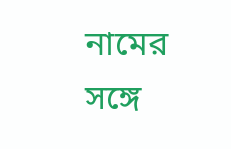নামের সঙ্গে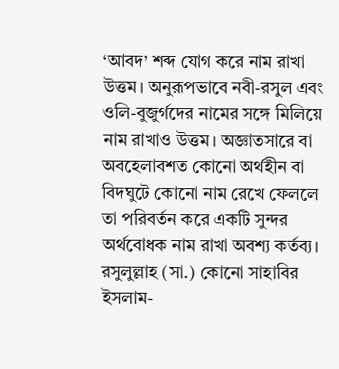‘আবদ’ শব্দ যোগ করে নাম রাখা উত্তম। অনুরূপভাবে নবী-রসুল এবং ওলি-বুজুর্গদের নামের সঙ্গে মিলিয়ে নাম রাখাও উত্তম। অজ্ঞাতসারে বা অবহেলাবশত কোনো অর্থহীন বা বিদঘুটে কোনো নাম রেখে ফেললে তা পরিবর্তন করে একটি সুন্দর অর্থবোধক নাম রাখা অবশ্য কর্তব্য। রসুলুল্লাহ (সা.) কোনো সাহাবির ইসলাম-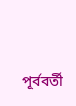পূর্ববর্তী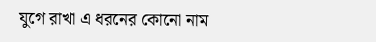যুগে রাখা এ ধরনের কোনো নাম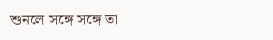শুনলে সঙ্গে সঙ্গে তা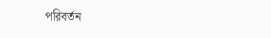পরিবর্তন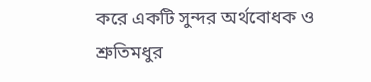করে একটি সুন্দর অর্থবোধক ও শ্রুতিমধুর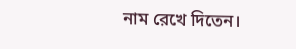নাম রেখে দিতেন।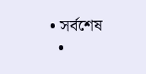• সর্বশেষ
  •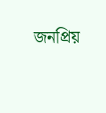জনপ্রিয়